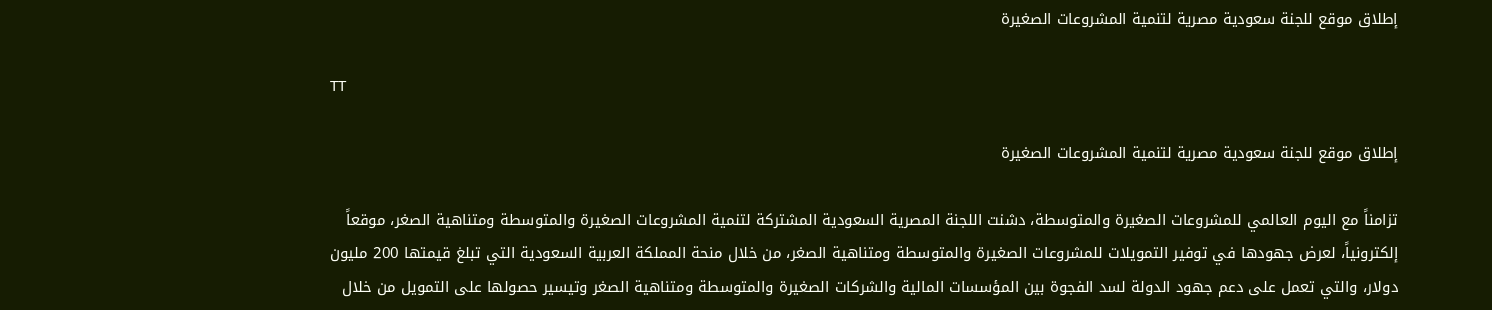إطلاق موقع للجنة سعودية مصرية لتنمية المشروعات الصغيرة

TT

إطلاق موقع للجنة سعودية مصرية لتنمية المشروعات الصغيرة

تزامناً مع اليوم العالمي للمشروعات الصغيرة والمتوسطة، دشنت اللجنة المصرية السعودية المشتركة لتنمية المشروعات الصغيرة والمتوسطة ومتناهية الصغر، موقعاً إلكترونياً، لعرض جهودها في توفير التمويلات للمشروعات الصغيرة والمتوسطة ومتناهية الصغر، من خلال منحة المملكة العربية السعودية التي تبلغ قيمتها 200 مليون دولار، والتي تعمل على دعم جهود الدولة لسد الفجوة بين المؤسسات المالية والشركات الصغيرة والمتوسطة ومتناهية الصغر وتيسير حصولها على التمويل من خلال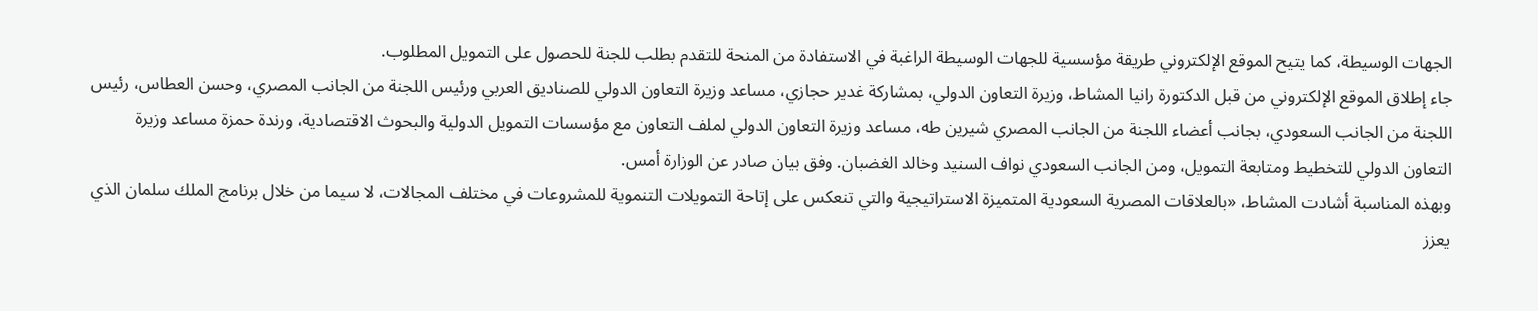الجهات الوسيطة، كما يتيح الموقع الإلكتروني طريقة مؤسسية للجهات الوسيطة الراغبة في الاستفادة من المنحة للتقدم بطلب للجنة للحصول على التمويل المطلوب.
جاء إطلاق الموقع الإلكتروني من قبل الدكتورة رانيا المشاط، وزيرة التعاون الدولي، بمشاركة غدير حجازي، مساعد وزيرة التعاون الدولي للصناديق العربي ورئيس اللجنة من الجانب المصري، وحسن العطاس، رئيس اللجنة من الجانب السعودي، بجانب أعضاء اللجنة من الجانب المصري شيرين طه، مساعد وزيرة التعاون الدولي لملف التعاون مع مؤسسات التمويل الدولية والبحوث الاقتصادية، ورندة حمزة مساعد وزيرة التعاون الدولي للتخطيط ومتابعة التمويل، ومن الجانب السعودي نواف السنيد وخالد الغضبان. وفق بيان صادر عن الوزارة أمس.
وبهذه المناسبة أشادت المشاط، «بالعلاقات المصرية السعودية المتميزة الاستراتيجية والتي تنعكس على إتاحة التمويلات التنموية للمشروعات في مختلف المجالات، لا سيما من خلال برنامج الملك سلمان الذي يعزز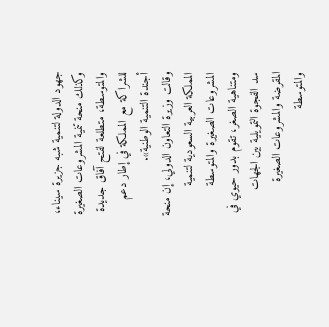جهود الدولة لتنمية شبه جزيرة سيناء، وكذلك منحة تنمية المشروعات الصغيرة والمتوسطة، متطلعة لفتح آفاق جديدة للشراكة مع المملكة في إطار دعم أجندة التنمية الوطنية».
وقالت وزيرة التعاون الدولي، إن منحة المملكة العربية السعودية لتنمية المشروعات الصغيرة والمتوسطة ومتناهية الصغر، تقوم بدور حيوي في سد الفجوة التمويلية بين الجهات المقرضة والمشروعات الصغيرة والمتوسطة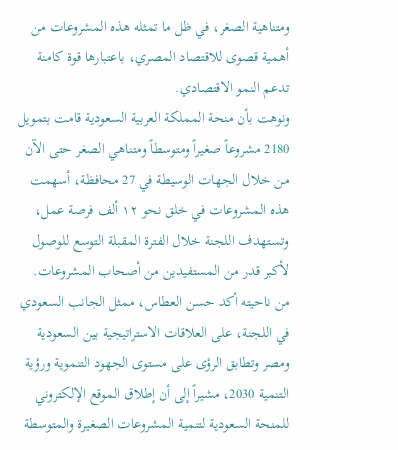ومتناهية الصغر، في ظل ما تمثله هذه المشروعات من أهمية قصوى للاقتصاد المصري، باعتبارها قوة كامنة تدعم النمو الاقتصادي.
ونوهت بأن منحة المملكة العربية السعودية قامت بتمويل 2180 مشروعاً صغيراً ومتوسطاً ومتناهي الصغر حتى الآن من خلال الجهات الوسيطة في 27 محافظة، أسهمت هذه المشروعات في خلق نحو ١٢ ألف فرصة عمل، وتستهدف اللجنة خلال الفترة المقبلة التوسع للوصول لأكبر قدر من المستفيدين من أصحاب المشروعات.
من ناحيته أكد حسن العطاس، ممثل الجانب السعودي في اللجنة، على العلاقات الاستراتيجية بين السعودية ومصر وتطابق الرؤى على مستوى الجهود التنموية ورؤية التنمية 2030، مشيراً إلى أن إطلاق الموقع الإلكتروني للمنحة السعودية لتنمية المشروعات الصغيرة والمتوسطة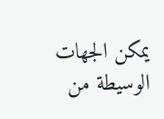يمكن الجهات الوسيطة من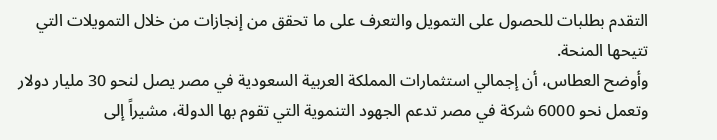التقدم بطلبات للحصول على التمويل والتعرف على ما تحقق من إنجازات من خلال التمويلات التي تتيحها المنحة.
وأوضح العطاس، أن إجمالي استثمارات المملكة العربية السعودية في مصر يصل لنحو 30 مليار دولار وتعمل نحو 6000 شركة في مصر تدعم الجهود التنموية التي تقوم بها الدولة، مشيراً إلى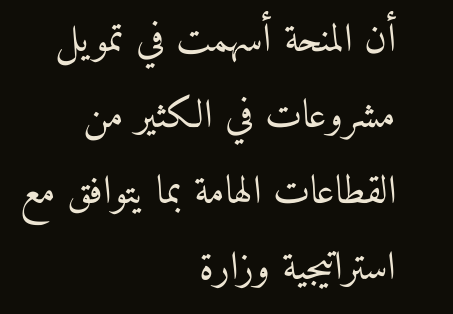أن المنحة أسهمت في تمويل مشروعات في الكثير من القطاعات الهامة بما يتوافق مع استراتيجية وزارة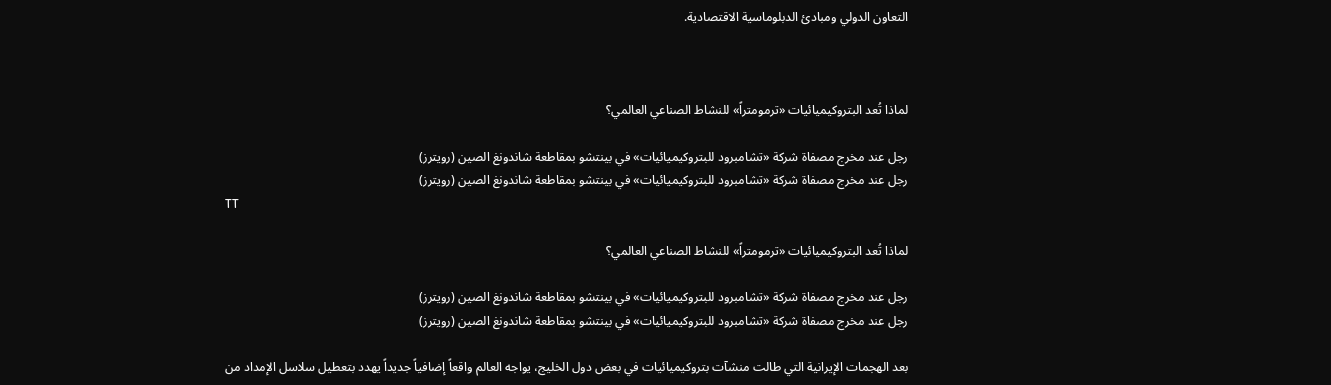التعاون الدولي ومبادئ الدبلوماسية الاقتصادية.



لماذا تُعد البتروكيميائيات «ترمومتراً» للنشاط الصناعي العالمي؟

رجل عند مخرج مصفاة شركة «تشامبرود للبتروكيميائيات» في بينتشو بمقاطعة شاندونغ الصين (رويترز)
رجل عند مخرج مصفاة شركة «تشامبرود للبتروكيميائيات» في بينتشو بمقاطعة شاندونغ الصين (رويترز)
TT

لماذا تُعد البتروكيميائيات «ترمومتراً» للنشاط الصناعي العالمي؟

رجل عند مخرج مصفاة شركة «تشامبرود للبتروكيميائيات» في بينتشو بمقاطعة شاندونغ الصين (رويترز)
رجل عند مخرج مصفاة شركة «تشامبرود للبتروكيميائيات» في بينتشو بمقاطعة شاندونغ الصين (رويترز)

بعد الهجمات الإيرانية التي طالت منشآت بتروكيميائيات في بعض دول الخليج، يواجه العالم واقعاً إضافياً جديداً يهدد بتعطيل سلاسل الإمداد من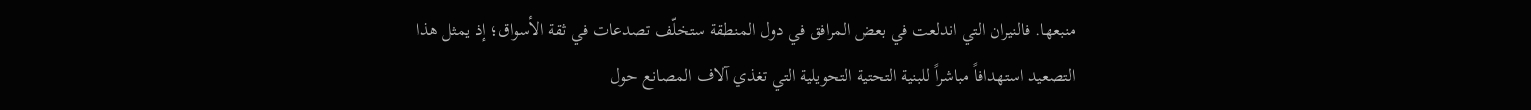منبعها. فالنيران التي اندلعت في بعض المرافق في دول المنطقة ستخلّف تصدعات في ثقة الأسواق؛ إذ يمثل هذا التصعيد استهدافاً مباشراً للبنية التحتية التحويلية التي تغذي آلاف المصانع حول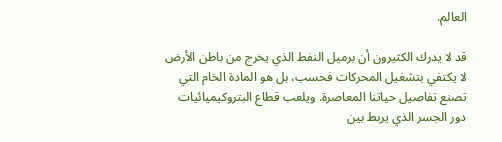العالم.

قد لا يدرك الكثيرون أن برميل النفط الذي يخرج من باطن الأرض لا يكتفي بتشغيل المحركات فحسب، بل هو المادة الخام التي تصنع تفاصيل حياتنا المعاصرة. ويلعب قطاع البتروكيميائيات دور الجسر الذي يربط بين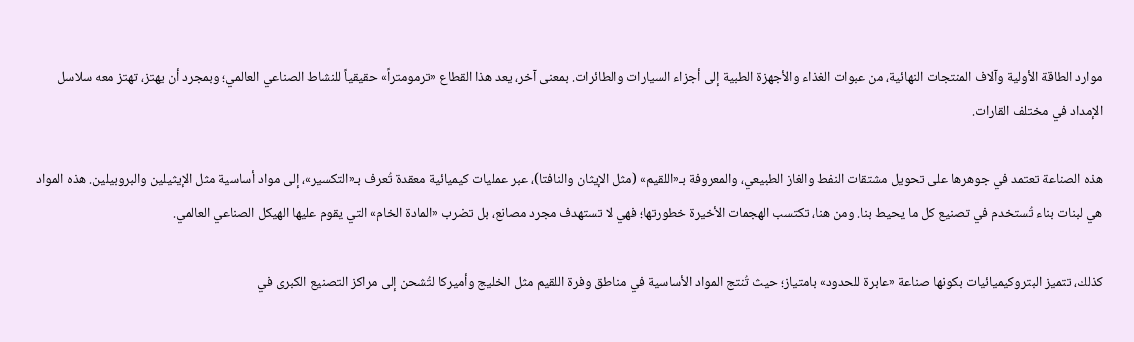موارد الطاقة الأولية وآلاف المنتجات النهائية، من عبوات الغذاء والأجهزة الطبية إلى أجزاء السيارات والطائرات. بمعنى آخر، يعد هذا القطاع «ترمومتراً» حقيقياً للنشاط الصناعي العالمي؛ وبمجرد أن يهتز، تهتز معه سلاسل الإمداد في مختلف القارات.

هذه الصناعة تعتمد في جوهرها على تحويل مشتقات النفط والغاز الطبيعي، والمعروفة بـ«اللقيم» (مثل الإيثان والنافتا)، عبر عمليات كيميائية معقدة تُعرف بـ«التكسير»، إلى مواد أساسية مثل الإيثيلين والبروبيلين. هذه المواد هي لبنات بناء تُستخدم في تصنيع كل ما يحيط بنا. ومن هنا، تكتسب الهجمات الأخيرة خطورتها؛ فهي لا تستهدف مجرد مصانع، بل تضرب «المادة الخام» التي يقوم عليها الهيكل الصناعي العالمي.

كذلك، تتميز البتروكيميائيات بكونها صناعة «عابرة للحدود» بامتياز؛ حيث تُنتج المواد الأساسية في مناطق وفرة اللقيم مثل الخليج وأميركا لتُشحن إلى مراكز التصنيع الكبرى في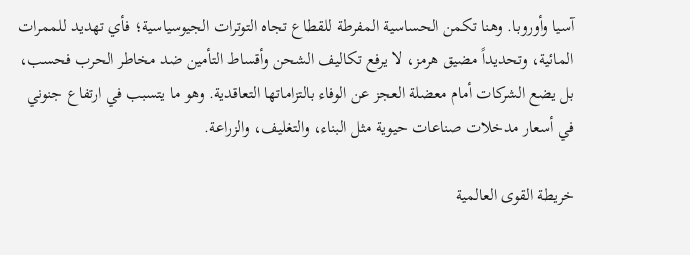آسيا وأوروبا. وهنا تكمن الحساسية المفرطة للقطاع تجاه التوترات الجيوسياسية؛ فأي تهديد للممرات المائية، وتحديداً مضيق هرمز، لا يرفع تكاليف الشحن وأقساط التأمين ضد مخاطر الحرب فحسب، بل يضع الشركات أمام معضلة العجز عن الوفاء بالتزاماتها التعاقدية. وهو ما يتسبب في ارتفاع جنوني في أسعار مدخلات صناعات حيوية مثل البناء، والتغليف، والزراعة.

خريطة القوى العالمية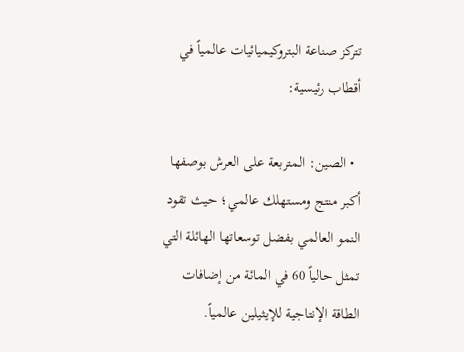تتركز صناعة البتروكيميائيات عالمياً في أقطاب رئيسية:

  • الصين: المتربعة على العرش بوصفها أكبر منتج ومستهلك عالمي؛ حيث تقود النمو العالمي بفضل توسعاتها الهائلة التي تمثل حالياً 60 في المائة من إضافات الطاقة الإنتاجية للإيثيلين عالمياً.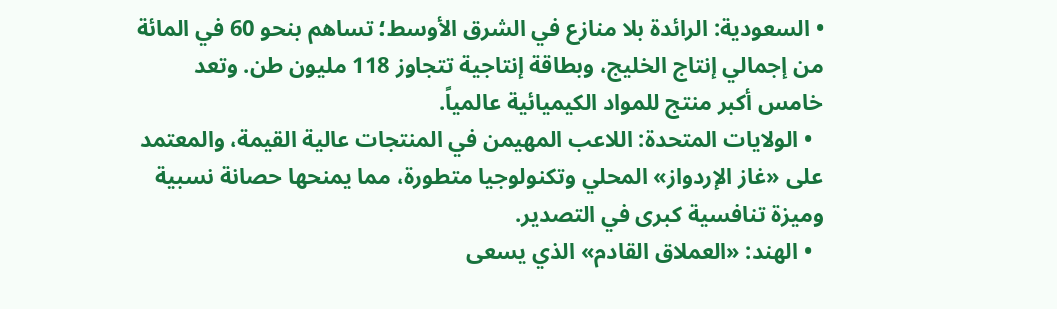• السعودية: الرائدة بلا منازع في الشرق الأوسط؛ تساهم بنحو 60 في المائة من إجمالي إنتاج الخليج، وبطاقة إنتاجية تتجاوز 118 مليون طن. وتعد خامس أكبر منتج للمواد الكيميائية عالمياً.
  • الولايات المتحدة: اللاعب المهيمن في المنتجات عالية القيمة، والمعتمد على «غاز الإردواز» المحلي وتكنولوجيا متطورة، مما يمنحها حصانة نسبية وميزة تنافسية كبرى في التصدير.
  • الهند: «العملاق القادم» الذي يسعى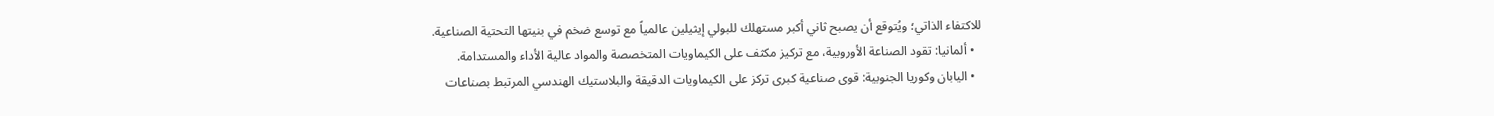للاكتفاء الذاتي؛ ويُتوقع أن يصبح ثاني أكبر مستهلك للبولي إيثيلين عالمياً مع توسع ضخم في بنيتها التحتية الصناعية.
  • ألمانيا: تقود الصناعة الأوروبية، مع تركيز مكثف على الكيماويات المتخصصة والمواد عالية الأداء والمستدامة.
  • اليابان وكوريا الجنوبية: قوى صناعية كبرى تركز على الكيماويات الدقيقة والبلاستيك الهندسي المرتبط بصناعات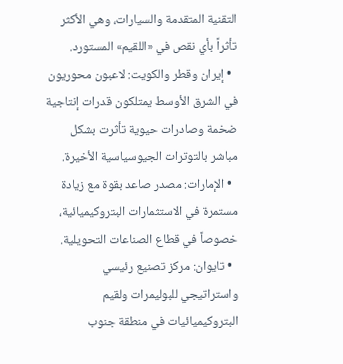التقنية المتقدمة والسيارات، وهي الأكثر تأثراً بأي نقص في «اللقيم» المستورد.
  • إيران وقطر والكويت: لاعبون محوريون في الشرق الأوسط يمتلكون قدرات إنتاجية ضخمة وصادرات حيوية تأثرت بشكل مباشر بالتوترات الجيوسياسية الأخيرة.
  • الإمارات: مصدر صاعد بقوة مع زيادة مستمرة في الاستثمارات البتروكيميائية، خصوصاً في قطاع الصناعات التحويلية.
  • تايوان: مركز تصنيع رئيسي واستراتيجي للبوليمرات ولقيم البتروكيميائيات في منطقة جنوب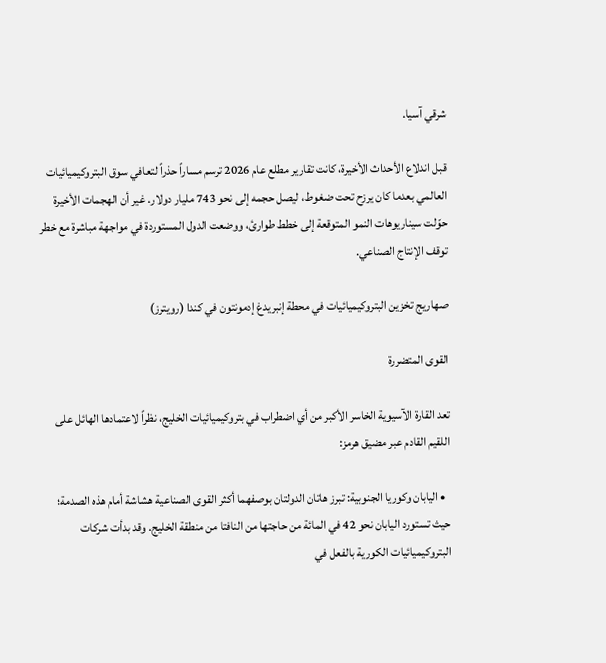شرقي آسيا.

قبل اندلاع الأحداث الأخيرة، كانت تقارير مطلع عام 2026 ترسم مساراً حذراً لتعافي سوق البتروكيميائيات العالمي بعدما كان يرزح تحت ضغوط، ليصل حجمه إلى نحو 743 مليار دولار. غير أن الهجمات الأخيرة حوّلت سيناريوهات النمو المتوقعة إلى خطط طوارئ، ووضعت الدول المستوردة في مواجهة مباشرة مع خطر توقف الإنتاج الصناعي.

صهاريج تخزين البتروكيميائيات في محطة إنبريدغ إدمونتون في كندا (رويترز)

القوى المتضررة

تعد القارة الآسيوية الخاسر الأكبر من أي اضطراب في بتروكيميائيات الخليج، نظراً لاعتمادها الهائل على اللقيم القادم عبر مضيق هرمز:

  • اليابان وكوريا الجنوبية: تبرز هاتان الدولتان بوصفهما أكثر القوى الصناعية هشاشة أمام هذه الصدمة؛ حيث تستورد اليابان نحو 42 في المائة من حاجتها من النافتا من منطقة الخليج. وقد بدأت شركات البتروكيميائيات الكورية بالفعل في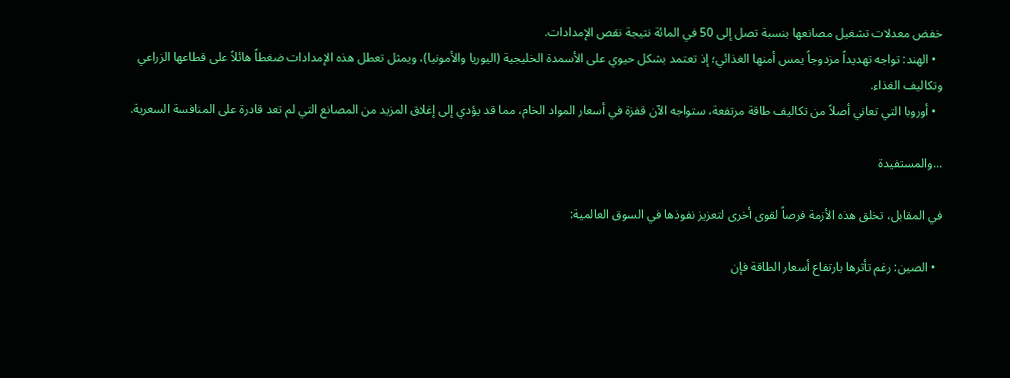خفض معدلات تشغيل مصانعها بنسبة تصل إلى 50 في المائة نتيجة نقص الإمدادات.
  • الهند: تواجه تهديداً مزدوجاً يمس أمنها الغذائي؛ إذ تعتمد بشكل حيوي على الأسمدة الخليجية (اليوريا والأمونيا)، ويمثل تعطل هذه الإمدادات ضغطاً هائلاً على قطاعها الزراعي وتكاليف الغذاء.
  • أوروبا التي تعاني أصلاً من تكاليف طاقة مرتفعة، ستواجه الآن قفزة في أسعار المواد الخام، مما قد يؤدي إلى إغلاق المزيد من المصانع التي لم تعد قادرة على المنافسة السعرية.

...والمستفيدة

في المقابل، تخلق هذه الأزمة فرصاً لقوى أخرى لتعزيز نفوذها في السوق العالمية:

  • الصين: رغم تأثرها بارتفاع أسعار الطاقة فإن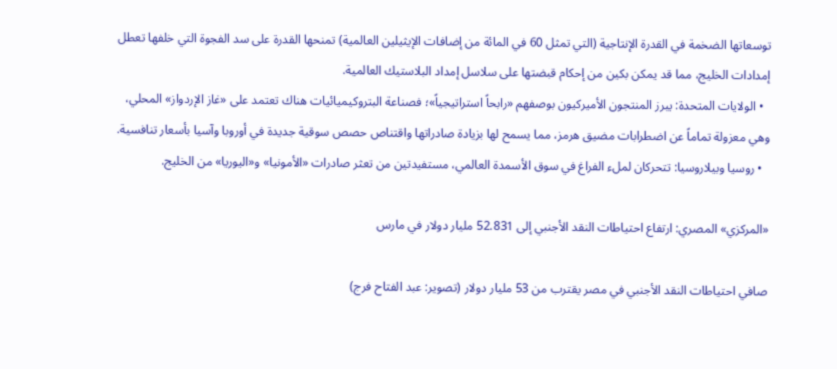توسعاتها الضخمة في القدرة الإنتاجية (التي تمثل 60 في المائة من إضافات الإيثيلين العالمية) تمنحها القدرة على سد الفجوة التي خلفها تعطل إمدادات الخليج، مما قد يمكن بكين من إحكام قبضتها على سلاسل إمداد البلاستيك العالمية.
  • الولايات المتحدة: يبرز المنتجون الأميركيون بوصفهم «رابحاً استراتيجياً»؛ فصناعة البتروكيميائيات هناك تعتمد على «غاز الإردواز» المحلي، وهي معزولة تماماً عن اضطرابات مضيق هرمز، مما يسمح لها بزيادة صادراتها واقتناص حصص سوقية جديدة في أوروبا وآسيا بأسعار تنافسية.
  • روسيا وبيلاروسيا: تتحركان لملء الفراغ في سوق الأسمدة العالمي، مستفيدتين من تعثر صادرات «الأمونيا» و«اليوريا» من الخليج.

«المركزي» المصري: ارتفاع احتياطات النقد الأجنبي إلى 52.831 مليار دولار في مارس

صافي احتياطات النقد الأجنبي في مصر يقترب من 53 مليار دولار (تصوير: عبد الفتاح فرج)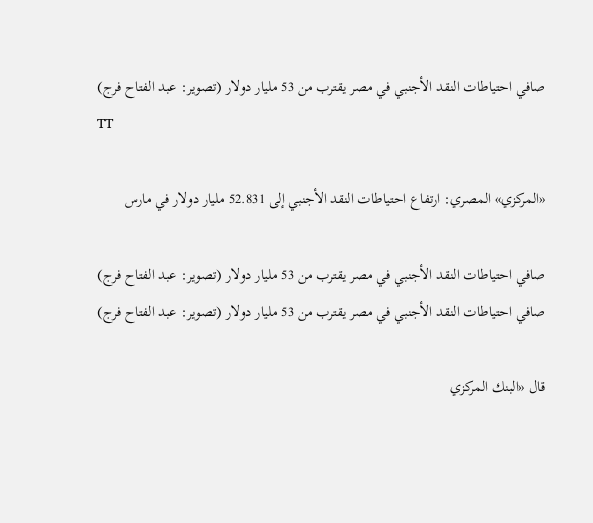صافي احتياطات النقد الأجنبي في مصر يقترب من 53 مليار دولار (تصوير: عبد الفتاح فرج)
TT

«المركزي» المصري: ارتفاع احتياطات النقد الأجنبي إلى 52.831 مليار دولار في مارس

صافي احتياطات النقد الأجنبي في مصر يقترب من 53 مليار دولار (تصوير: عبد الفتاح فرج)
صافي احتياطات النقد الأجنبي في مصر يقترب من 53 مليار دولار (تصوير: عبد الفتاح فرج)

قال «البنك المركزي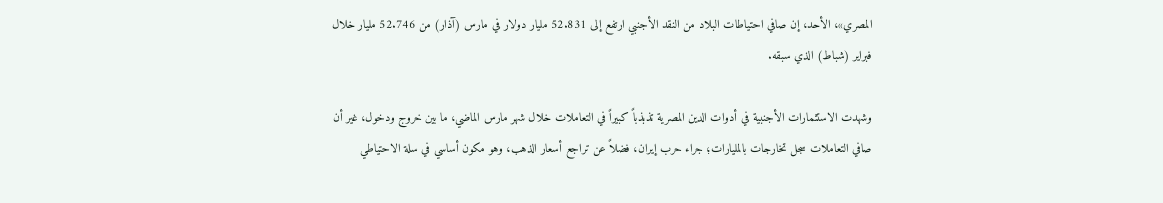المصري»، ‌الأحد، ‌إن صافي ‌احتياطات البلاد من النقد الأجنبي ارتفع إلى 52.831 مليار ‌دولار ‌في مارس ‌(آذار) من ‌52.746 مليار ‌خلال فبراير (شباط) الذي سبقه.

وشهدت الاستثمارات الأجنبية في أدوات الدين المصرية تذبذباً كبيراً في التعاملات خلال شهر مارس الماضي، ما بين خروج ودخول، غير أن صافي التعاملات سجل تخارجات بالمليارات؛ جراء حرب إيران، فضلاً عن تراجع أسعار الذهب، وهو مكون أساسي في سلة الاحتياطي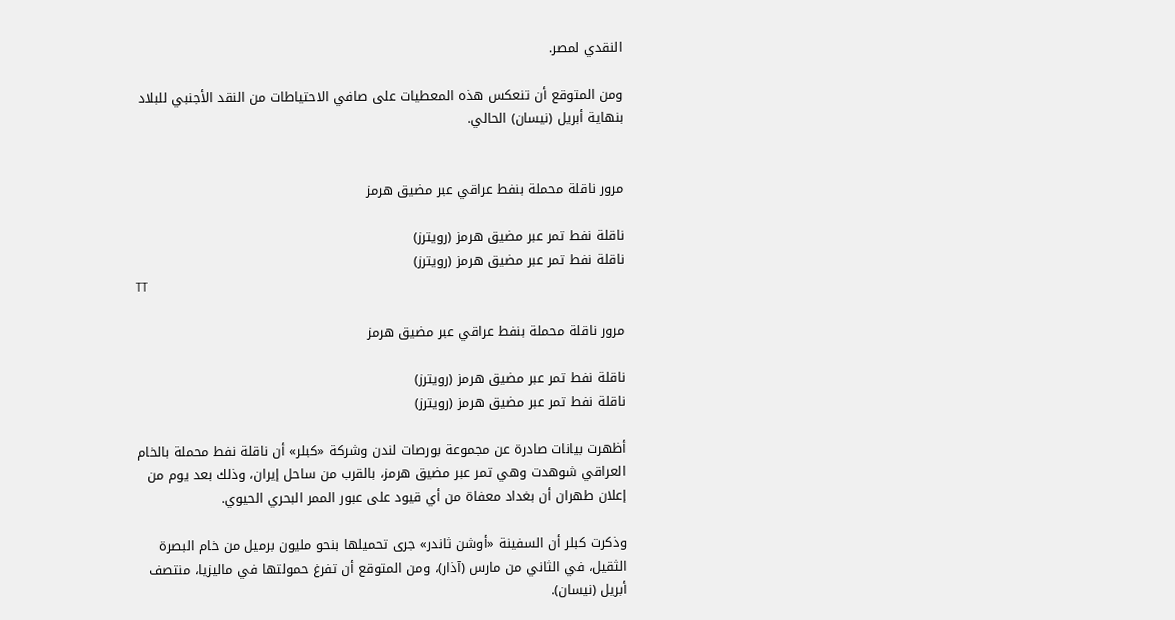النقدي لمصر.

ومن المتوقع أن تنعكس هذه المعطيات على صافي الاحتياطات من النقد الأجنبي للبلاد بنهاية أبريل (نيسان) الحالي.


مرور ناقلة محملة بنفط عراقي عبر مضيق هرمز

ناقلة نفط تمر عبر مضيق هرمز (رويترز)
ناقلة نفط تمر عبر مضيق هرمز (رويترز)
TT

مرور ناقلة محملة بنفط عراقي عبر مضيق هرمز

ناقلة نفط تمر عبر مضيق هرمز (رويترز)
ناقلة نفط تمر عبر مضيق هرمز (رويترز)

أظهرت بيانات صادرة عن مجموعة بورصات لندن وشركة «كبلر» أن ناقلة نفط محملة بالخام العراقي شوهدت وهي تمر عبر مضيق هرمز، بالقرب من ساحل إيران، وذلك بعد يوم من إعلان طهران أن بغداد معفاة من أي قيود على عبور الممر البحري الحيوي.

وذكرت كبلر أن السفينة «أوشن ثاندر» جرى تحميلها بنحو مليون برميل من خام البصرة الثقيل، في الثاني من مارس (آذار)، ومن المتوقع أن تفرغ حمولتها في ماليزيا، منتصف أبريل (نيسان).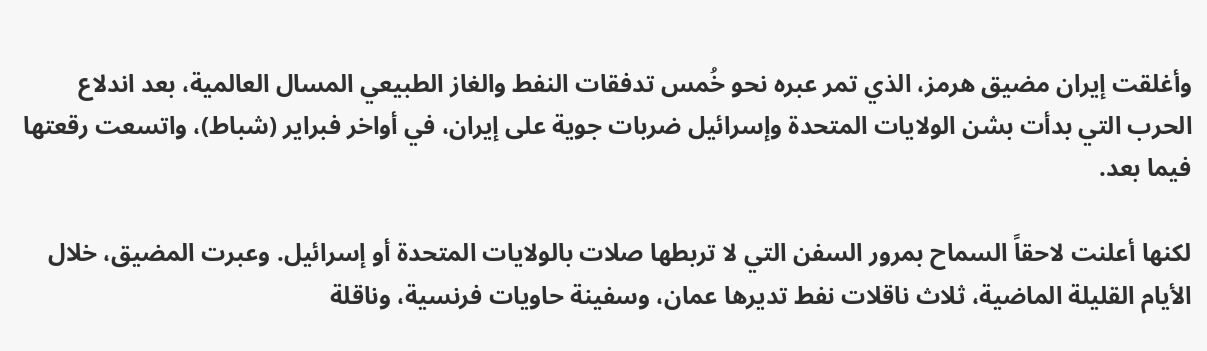وأغلقت إيران مضيق هرمز، الذي تمر عبره نحو خُمس تدفقات النفط والغاز الطبيعي المسال العالمية، بعد اندلاع الحرب التي بدأت بشن الولايات المتحدة وإسرائيل ضربات جوية على إيران، في أواخر فبراير (شباط)، واتسعت رقعتها فيما بعد.

لكنها أعلنت لاحقاً السماح بمرور السفن التي لا تربطها صلات بالولايات المتحدة أو إسرائيل. وعبرت المضيق، خلال الأيام القليلة الماضية، ثلاث ناقلات نفط تديرها عمان، وسفينة حاويات فرنسية، وناقلة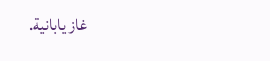غاز يابانية.